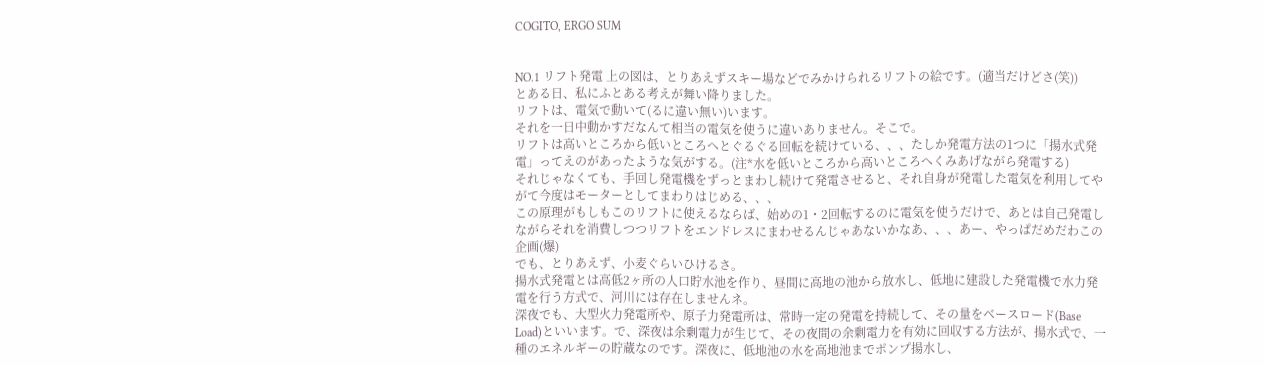COGITO, ERGO SUM


NO.1 リフト発電 上の図は、とりあえずスキー場などでみかけられるリフトの絵です。(適当だけどさ(笑))
とある日、私にふとある考えが舞い降りました。
リフトは、電気で動いて(るに違い無い)います。
それを一日中動かすだなんて相当の電気を使うに違いありません。そこで。
リフトは高いところから低いところへとぐるぐる回転を続けている、、、たしか発電方法の1つに「揚水式発電」ってえのがあったような気がする。(注*水を低いところから高いところへくみあげながら発電する)
それじゃなくても、手回し発電機をずっとまわし続けて発電させると、それ自身が発電した電気を利用してやがて今度はモーターとしてまわりはじめる、、、
この原理がもしもこのリフトに使えるならば、始めの1・2回転するのに電気を使うだけで、あとは自己発電しながらそれを消費しつつリフトをエンドレスにまわせるんじゃあないかなあ、、、あー、やっぱだめだわこの企画(爆)
でも、とりあえず、小麦ぐらいひけるさ。
揚水式発電とは高低2ヶ所の人口貯水池を作り、昼間に高地の池から放水し、低地に建設した発電機で水力発電を行う方式で、河川には存在しませんネ。
深夜でも、大型火力発電所や、原子力発電所は、常時一定の発電を持続して、その量をベースロード(Base Load)といいます。で、深夜は余剰電力が生じて、その夜間の余剰電力を有効に回収する方法が、揚水式で、一種のエネルギーの貯蔵なのです。深夜に、低地池の水を高地池までポンプ揚水し、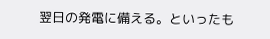翌日の発電に備える。といったも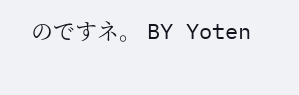のですネ。 BY Yoten